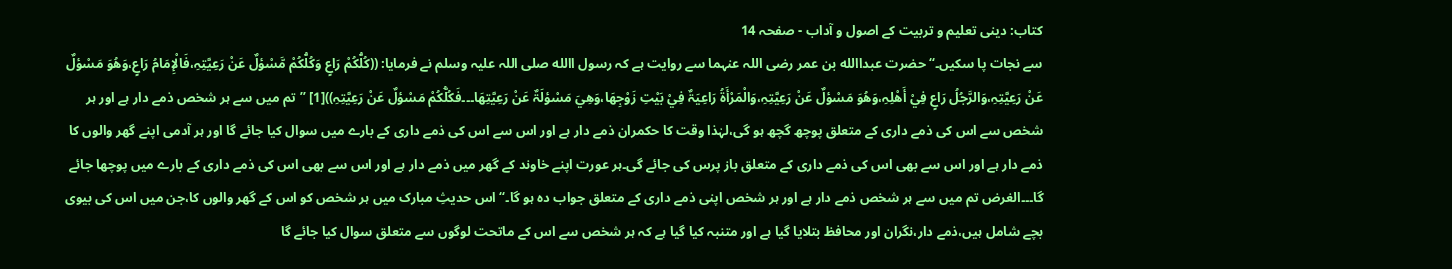کتاب: دینی تعلیم و تربیت کے اصول و آداب - صفحہ 14
سے نجات پا سکیں۔‘‘ حضرت عبداالله بن عمر رضی اللہ عنہما سے روایت ہے کہ رسول االله صلی اللہ علیہ وسلم نے فرمایا: ((کُلُّکُمْ رَاعٍ وَکُلُّکُمْ مَّسْؤلٌ عَنْ رَعِیَّتِہِ،فَالْإِمَامُ رَاعٍ،وَھُوَ مَسْؤلٌ عَنْ رَعِیَّتِہِ،وَالرَّجُلُ رَاعٍ فِيْ أَھْلِہِ،وَھُوَ مَسْؤلٌ عَنْ رَعِیَّتِہِ،وَالْمَرْأَۃُ رَاعِیَۃٌ فِيْ بَیْتِ زَوْجِھَا،وَھِيَ مَسْؤلَۃٌ عَنْ رَعِیَّتِھَا۔۔۔فَکُلُّکُمْ مَسْؤلٌ عَنْ رَعِیَّتِہِ))[1] ’’تم میں سے ہر شخص ذمے دار ہے اور ہر شخص سے اس کی ذمے داری کے متعلق پوچھ گچھ ہو گی،لہٰذا وقت کا حکمران ذمے دار ہے اور اس سے اس کی ذمے داری کے بارے میں سوال کیا جائے گا اور ہر آدمی اپنے گھر والوں کا ذمے دار ہے اور اس سے بھی اس کی ذمے داری کے متعلق باز پرس کی جائے گی۔ہر عورت اپنے خاوند کے گھر میں ذمے دار ہے اور اس سے بھی اس کی ذمے داری کے بارے میں پوچھا جائے گا۔۔۔الغرض تم میں سے ہر شخص ذمے دار ہے اور ہر شخص اپنی ذمے داری کے متعلق جواب دہ ہو گا۔‘‘ اس حدیثِ مبارک میں ہر شخص کو اس کے گھر والوں کا،جن میں اس کی بیوی بچے شامل ہیں،ذمے دار،نگران اور محافظ بتلایا گیا ہے اور متنبہ کیا گیا ہے کہ ہر شخص سے اس کے ماتحت لوگوں سے متعلق سوال کیا جائے گا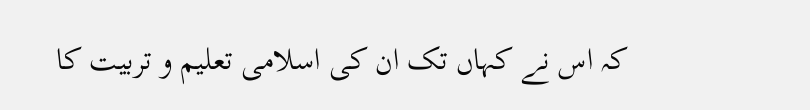کہ اس نے کہاں تک ان کی اسلامی تعلیم و تربیت کا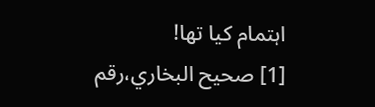اہتمام کیا تھا!
[1] صحیح البخاري،رقم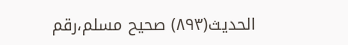الحدیث(۸۹۳) صحیح مسلم،رقم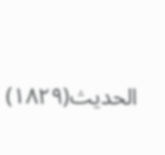الحدیث(۱۸۲۹)